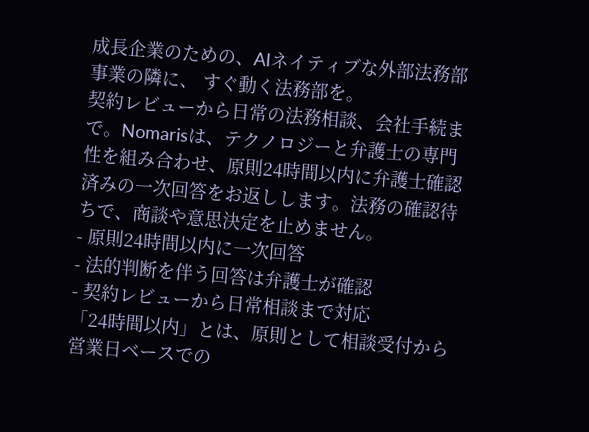成長企業のための、AIネイティブな外部法務部
事業の隣に、 すぐ動く法務部を。
契約レビューから日常の法務相談、会社手続まで。Nomarisは、テクノロジーと弁護士の専門性を組み合わせ、原則24時間以内に弁護士確認済みの一次回答をお返しします。法務の確認待ちで、商談や意思決定を止めません。
- 原則24時間以内に一次回答
- 法的判断を伴う回答は弁護士が確認
- 契約レビューから日常相談まで対応
「24時間以内」とは、原則として相談受付から営業日ベースでの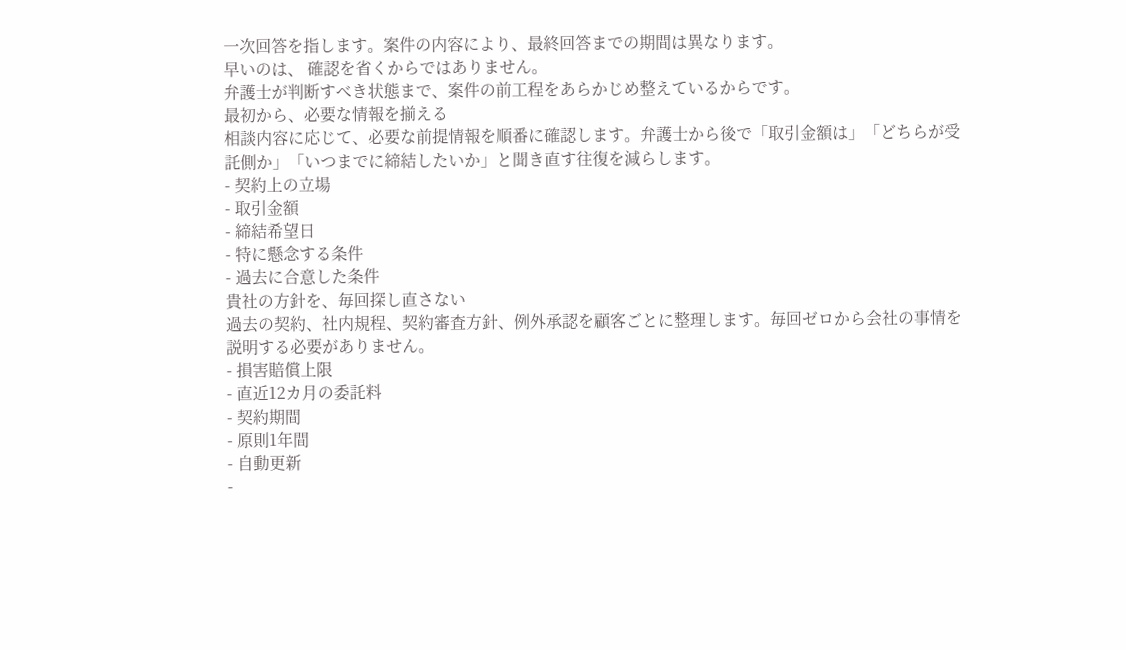一次回答を指します。案件の内容により、最終回答までの期間は異なります。
早いのは、 確認を省くからではありません。
弁護士が判断すべき状態まで、案件の前工程をあらかじめ整えているからです。
最初から、必要な情報を揃える
相談内容に応じて、必要な前提情報を順番に確認します。弁護士から後で「取引金額は」「どちらが受託側か」「いつまでに締結したいか」と聞き直す往復を減らします。
- 契約上の立場
- 取引金額
- 締結希望日
- 特に懸念する条件
- 過去に合意した条件
貴社の方針を、毎回探し直さない
過去の契約、社内規程、契約審査方針、例外承認を顧客ごとに整理します。毎回ゼロから会社の事情を説明する必要がありません。
- 損害賠償上限
- 直近12カ月の委託料
- 契約期間
- 原則1年間
- 自動更新
-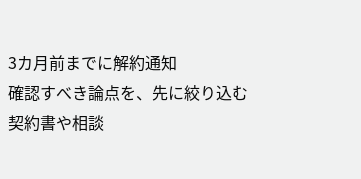3カ月前までに解約通知
確認すべき論点を、先に絞り込む
契約書や相談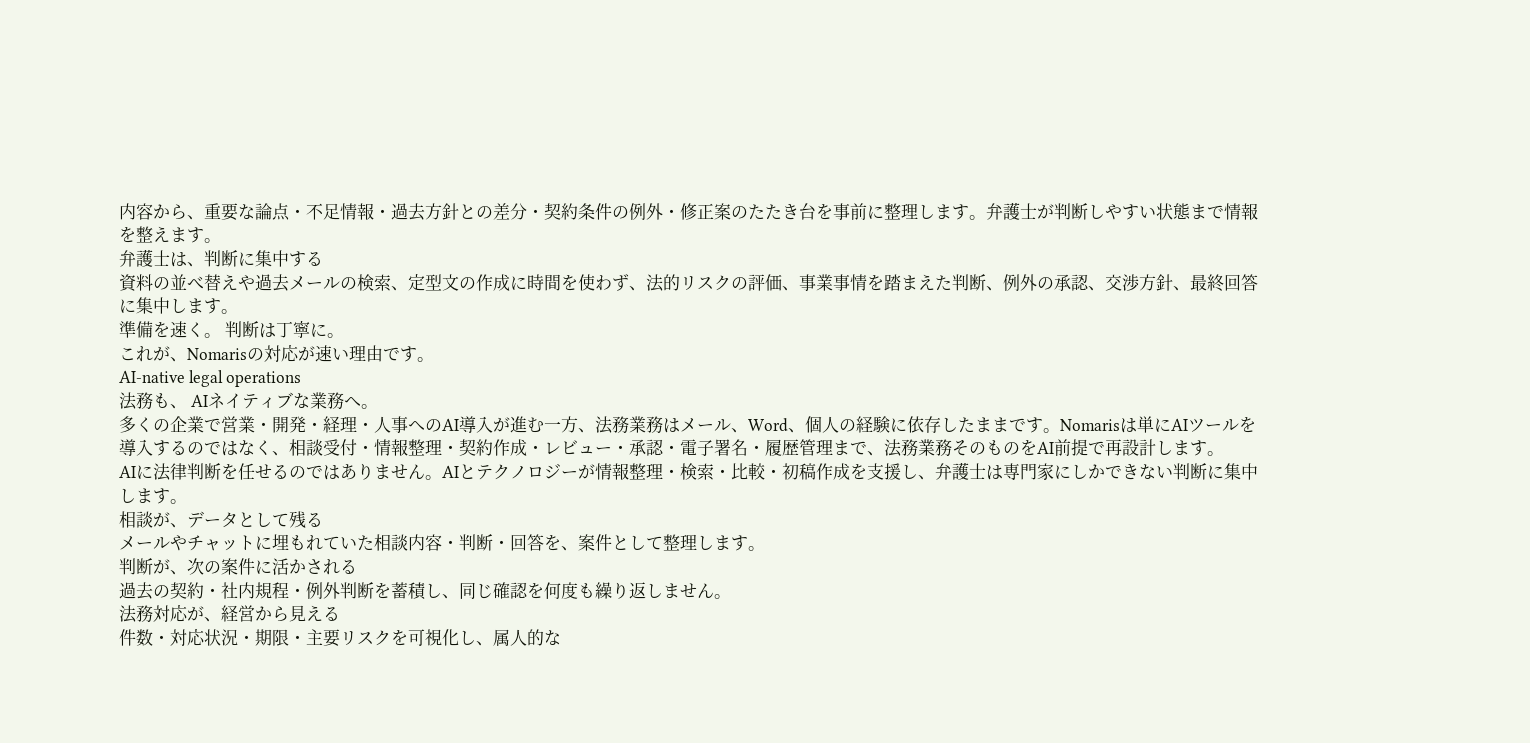内容から、重要な論点・不足情報・過去方針との差分・契約条件の例外・修正案のたたき台を事前に整理します。弁護士が判断しやすい状態まで情報を整えます。
弁護士は、判断に集中する
資料の並べ替えや過去メールの検索、定型文の作成に時間を使わず、法的リスクの評価、事業事情を踏まえた判断、例外の承認、交渉方針、最終回答に集中します。
準備を速く。 判断は丁寧に。
これが、Nomarisの対応が速い理由です。
AI-native legal operations
法務も、 AIネイティブな業務へ。
多くの企業で営業・開発・経理・人事へのAI導入が進む一方、法務業務はメール、Word、個人の経験に依存したままです。Nomarisは単にAIツールを導入するのではなく、相談受付・情報整理・契約作成・レビュー・承認・電子署名・履歴管理まで、法務業務そのものをAI前提で再設計します。
AIに法律判断を任せるのではありません。AIとテクノロジーが情報整理・検索・比較・初稿作成を支援し、弁護士は専門家にしかできない判断に集中します。
相談が、データとして残る
メールやチャットに埋もれていた相談内容・判断・回答を、案件として整理します。
判断が、次の案件に活かされる
過去の契約・社内規程・例外判断を蓄積し、同じ確認を何度も繰り返しません。
法務対応が、経営から見える
件数・対応状況・期限・主要リスクを可視化し、属人的な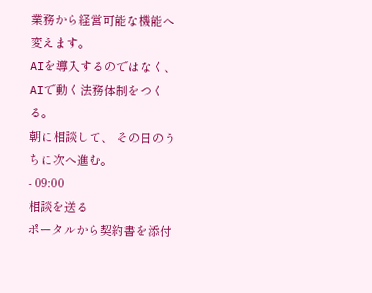業務から経営可能な機能へ変えます。
AIを導入するのではなく、 AIで動く法務体制をつくる。
朝に相談して、 その日のうちに次へ進む。
- 09:00
相談を送る
ポータルから契約書を添付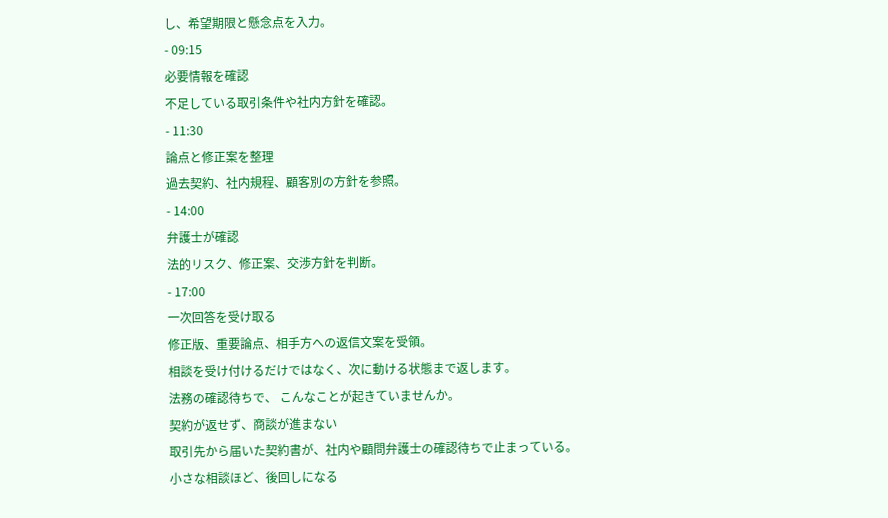し、希望期限と懸念点を入力。
- 09:15
必要情報を確認
不足している取引条件や社内方針を確認。
- 11:30
論点と修正案を整理
過去契約、社内規程、顧客別の方針を参照。
- 14:00
弁護士が確認
法的リスク、修正案、交渉方針を判断。
- 17:00
一次回答を受け取る
修正版、重要論点、相手方への返信文案を受領。
相談を受け付けるだけではなく、次に動ける状態まで返します。
法務の確認待ちで、 こんなことが起きていませんか。
契約が返せず、商談が進まない
取引先から届いた契約書が、社内や顧問弁護士の確認待ちで止まっている。
小さな相談ほど、後回しになる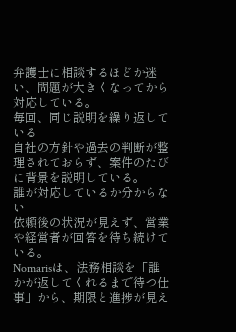弁護士に相談するほどか迷い、問題が大きくなってから対応している。
毎回、同じ説明を繰り返している
自社の方針や過去の判断が整理されておらず、案件のたびに背景を説明している。
誰が対応しているか分からない
依頼後の状況が見えず、営業や経営者が回答を待ち続けている。
Nomarisは、法務相談を「誰かが返してくれるまで待つ仕事」から、期限と進捗が見え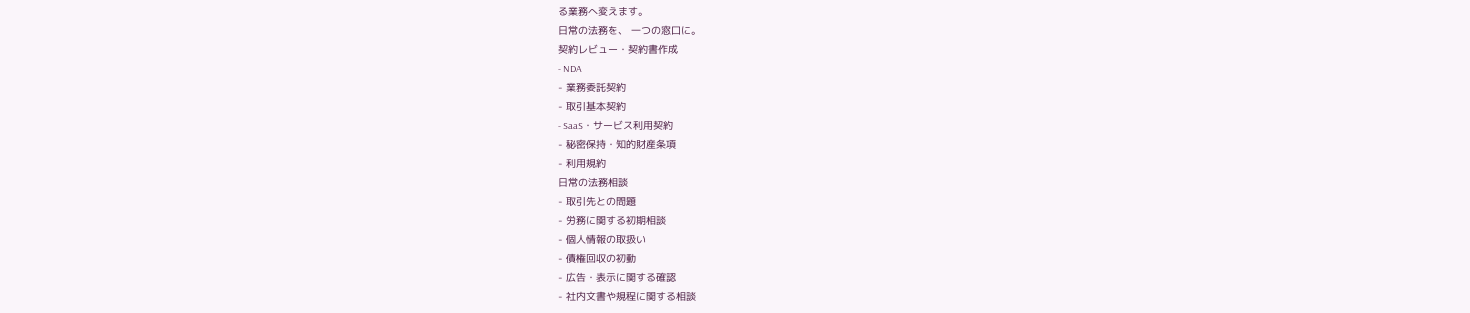る業務へ変えます。
日常の法務を、 一つの窓口に。
契約レビュー・契約書作成
- NDA
- 業務委託契約
- 取引基本契約
- SaaS・サービス利用契約
- 秘密保持・知的財産条項
- 利用規約
日常の法務相談
- 取引先との問題
- 労務に関する初期相談
- 個人情報の取扱い
- 債権回収の初動
- 広告・表示に関する確認
- 社内文書や規程に関する相談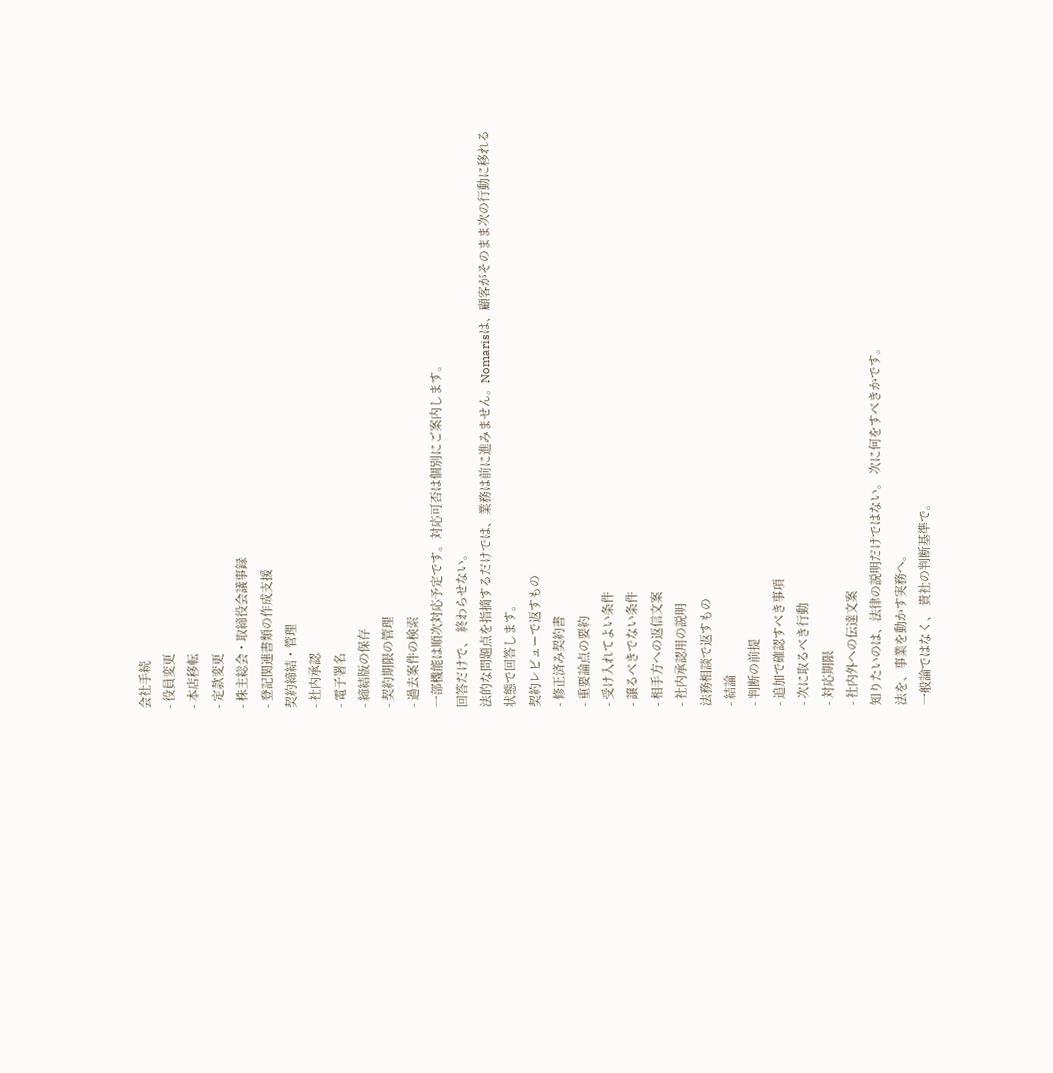会社手続
- 役員変更
- 本店移転
- 定款変更
- 株主総会・取締役会議事録
- 登記関連書類の作成支援
契約締結・管理
- 社内承認
- 電子署名
- 締結版の保存
- 契約期限の管理
- 過去案件の検索
一部機能は順次対応予定です。対応可否は個別にご案内します。
回答だけで、 終わらせない。
法的な問題点を指摘するだけでは、業務は前に進みません。Nomarisは、顧客がそのまま次の行動に移れる状態で回答します。
契約レビューで返すもの
- 修正済み契約書
- 重要論点の要約
- 受け入れてよい条件
- 譲るべきでない条件
- 相手方への返信文案
- 社内承認用の説明
法務相談で返すもの
- 結論
- 判断の前提
- 追加で確認すべき事項
- 次に取るべき行動
- 対応期限
- 社内外への伝達文案
知りたいのは、法律の説明だけではない。 次に何をすべきかです。
法を、事業を動かす実務へ。
一般論ではなく、 貴社の判断基準で。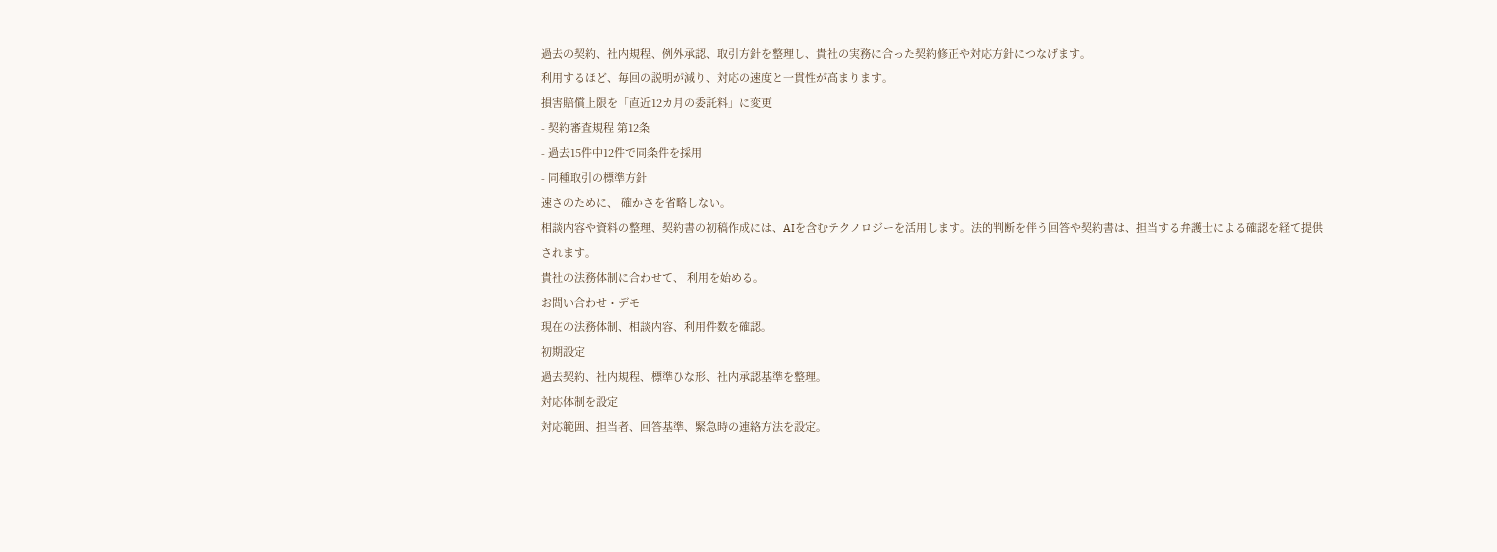過去の契約、社内規程、例外承認、取引方針を整理し、貴社の実務に合った契約修正や対応方針につなげます。
利用するほど、毎回の説明が減り、対応の速度と一貫性が高まります。
損害賠償上限を「直近12カ月の委託料」に変更
- 契約審査規程 第12条
- 過去15件中12件で同条件を採用
- 同種取引の標準方針
速さのために、 確かさを省略しない。
相談内容や資料の整理、契約書の初稿作成には、AIを含むテクノロジーを活用します。法的判断を伴う回答や契約書は、担当する弁護士による確認を経て提供されます。
貴社の法務体制に合わせて、 利用を始める。
お問い合わせ・デモ
現在の法務体制、相談内容、利用件数を確認。
初期設定
過去契約、社内規程、標準ひな形、社内承認基準を整理。
対応体制を設定
対応範囲、担当者、回答基準、緊急時の連絡方法を設定。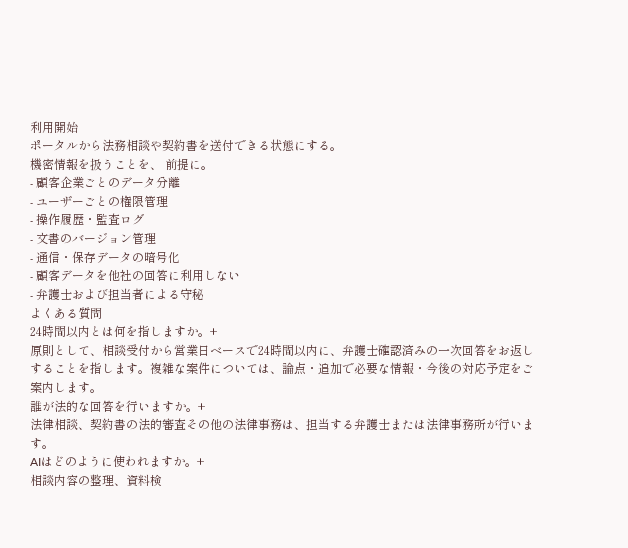利用開始
ポータルから法務相談や契約書を送付できる状態にする。
機密情報を扱うことを、 前提に。
- 顧客企業ごとのデータ分離
- ユーザーごとの権限管理
- 操作履歴・監査ログ
- 文書のバージョン管理
- 通信・保存データの暗号化
- 顧客データを他社の回答に利用しない
- 弁護士および担当者による守秘
よくある質問
24時間以内とは何を指しますか。+
原則として、相談受付から営業日ベースで24時間以内に、弁護士確認済みの一次回答をお返しすることを指します。複雑な案件については、論点・追加で必要な情報・今後の対応予定をご案内します。
誰が法的な回答を行いますか。+
法律相談、契約書の法的審査その他の法律事務は、担当する弁護士または法律事務所が行います。
AIはどのように使われますか。+
相談内容の整理、資料検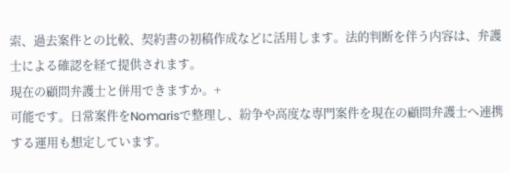索、過去案件との比較、契約書の初稿作成などに活用します。法的判断を伴う内容は、弁護士による確認を経て提供されます。
現在の顧問弁護士と併用できますか。+
可能です。日常案件をNomarisで整理し、紛争や高度な専門案件を現在の顧問弁護士へ連携する運用も想定しています。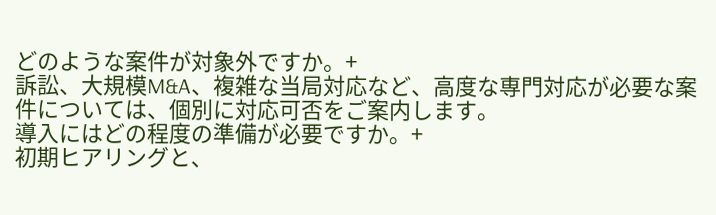どのような案件が対象外ですか。+
訴訟、大規模M&A、複雑な当局対応など、高度な専門対応が必要な案件については、個別に対応可否をご案内します。
導入にはどの程度の準備が必要ですか。+
初期ヒアリングと、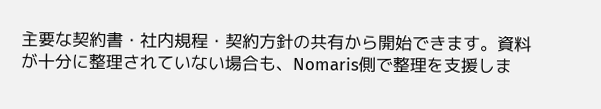主要な契約書・社内規程・契約方針の共有から開始できます。資料が十分に整理されていない場合も、Nomaris側で整理を支援しま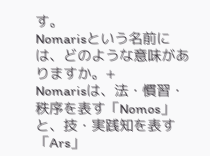す。
Nomarisという名前には、どのような意味がありますか。+
Nomarisは、法・慣習・秩序を表す「Nomos」と、技・実践知を表す「Ars」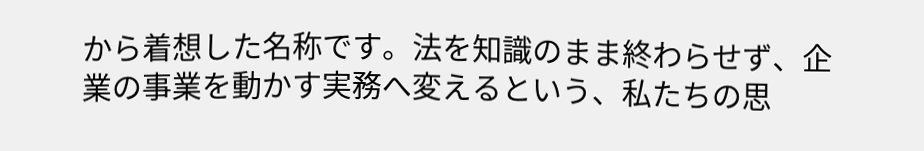から着想した名称です。法を知識のまま終わらせず、企業の事業を動かす実務へ変えるという、私たちの思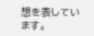想を表しています。